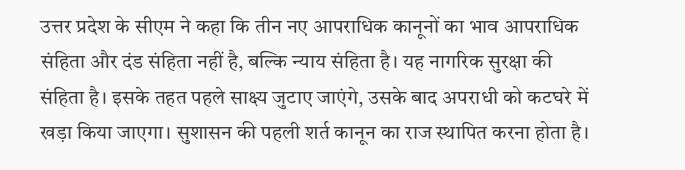उत्तर प्रदेश के सीएम ने कहा कि तीन नए आपराधिक कानूनों का भाव आपराधिक संहिता और दंड संहिता नहीं है, बल्कि न्याय संहिता है। यह नागरिक सुरक्षा की संहिता है। इसके तहत पहले साक्ष्य जुटाए जाएंगे, उसके बाद अपराधी को कटघरे में खड़ा किया जाएगा। सुशासन की पहली शर्त कानून का राज स्थापित करना होता है।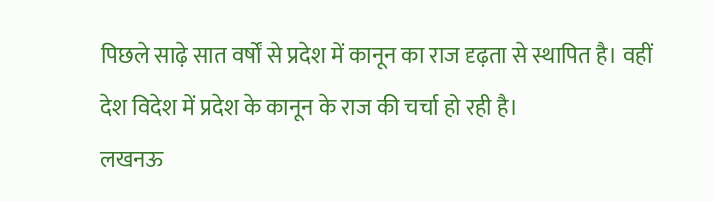पिछले साढ़े सात वर्षों से प्रदेश में कानून का राज दृढ़ता से स्थापित है। वहीं देश विदेश में प्रदेश के कानून के राज की चर्चा हो रही है।
लखनऊ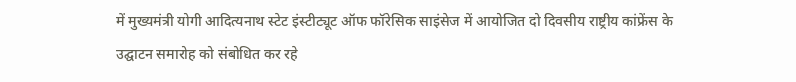में मुख्यमंत्री योगी आदित्यनाथ स्टेट इंस्टीट्यूट ऑफ फॉरेसिक साइंसेज में आयोजित दो दिवसीय राष्ट्रीय कांफ्रेंस के उद्घाटन समारोह को संबोधित कर रहे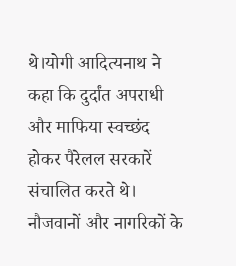थे।योगी आदित्यनाथ ने कहा कि दुर्दांत अपराधी और माफिया स्वच्छंद होकर पैरेलल सरकारें संचालित करते थे। नौजवानों और नागरिकों के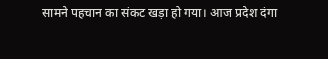सामने पहचान का संकट खड़ा हो गया। आज प्रदेश दंगा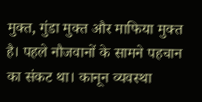मुक्त, गुंडा मुक्त और माफिया मुक्त है। पहले नौजवानों के सामने पहचान का संकट था। कानून व्यवस्था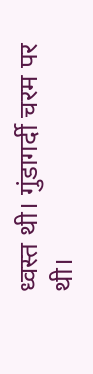ध्वस्त थी। गुंडागर्दी चरम पर थी।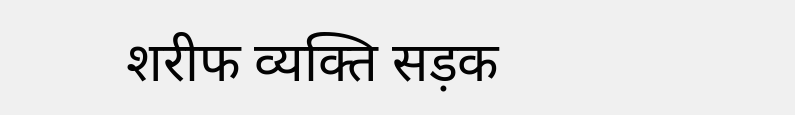शरीफ व्यक्ति सड़क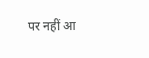पर नहीं आ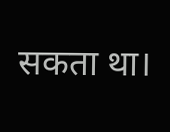सकता था।